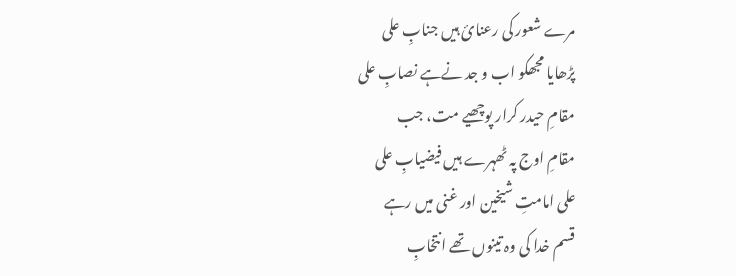مرے شعور کی رعنائ ہیں جنابِ علی
پڑھایا مجھکو اب و جد نےہے نصابِ علی
مقامِ حیدر کرار پوچھیے مت، جب
مقامِ اوج پہ ٹھہرے ہیں فیضیابِ علی
علی امامتِ شیخین اور غنی میں رہے
قسم خدا کی وہ تینوں تھے انتخابِ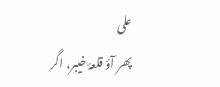علی
پھر آؤ قلعۂ خیبر، اگر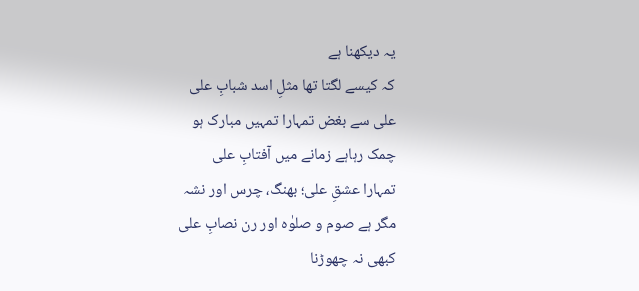یہ دیکھنا ہے
کہ کیسے لگتا تھا مثلِ اسد شبابِ علی
علی سے بغض تمہارا تمہیں مبارک ہو
چمک رہاہے زمانے میں آفتابِ علی
تمہارا عشقِ علی؛ بھنگ، چرس اور نشہ
مگر ہے صوم و صلوٰہ اور رن نصابِ علی
کبھی نہ چھوڑنا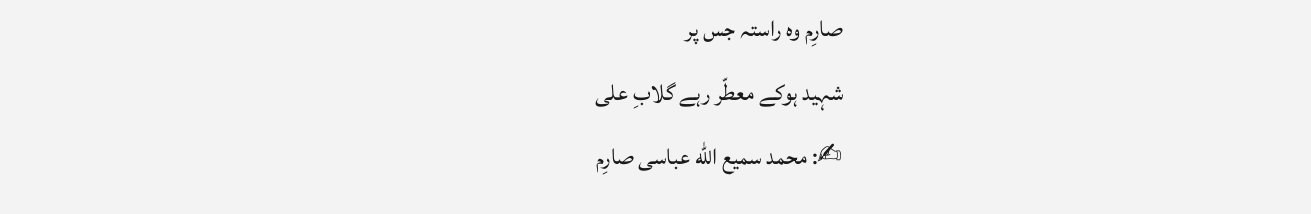صارِم وہ راستہ جس پر
شہید ہوکے معطّر رہے گلابِ علی
✍: محمد سمیع اللّٰه عباسی صارِم